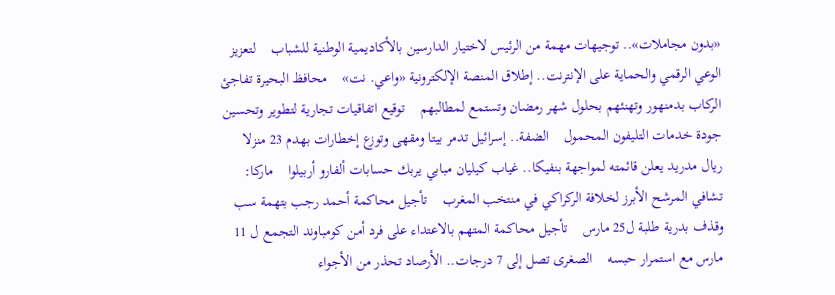«بدون مجاملات».. توجيهات مهمة من الرئيس لاختيار الدارسين بالأكاديمية الوطنية للشباب    لتعزيز الوعي الرقمي والحماية على الإنترنت.. إطلاق المنصة الإلكترونية «واعي. نت»    محافظ البحيرة تفاجئ الركاب بدمنهور وتهنئهم بحلول شهر رمضان وتستمع لمطالبهم    توقيع اتفاقيات تجارية لتطوير وتحسين جودة خدمات التليفون المحمول    الضفة.. إسرائيل تدمر بيتا ومقهى وتوزع إخطارات بهدم 23 منزلا    ريال مدريد يعلن قائمته لمواجهة بنفيكا.. غياب كيليان مبابي يربك حسابات ألفارو أربيلوا    ماركا: تشافي المرشح الأبرز لخلافة الركراكي في منتخب المغرب    تأجيل محاكمة أحمد رجب بتهمة سب وقذف بدرية طلبة ل25 مارس    تأجيل محاكمة المتهم بالاعتداء على فرد أمن كومباوند التجمع ل 11 مارس مع استمرار حبسه    الصغرى تصل إلى 7 درجات.. الأرصاد تحذر من الأجواء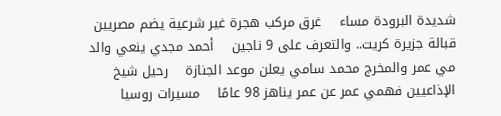شديدة البرودة مساء    غرق مركب هجرة غير شرعية يضم مصريين قبالة جزيرة كريت.. والتعرف على 9 ناجين    أحمد مجدي ينعي والد مي عمر والمخرج محمد سامي يعلن موعد الجنازة    رحيل شيخ الإذاعيين فهمي عمر عن عمر يناهز 98 عامًا    مسيرات روسيا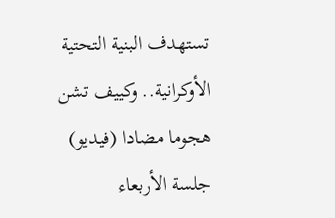تستهدف البنية التحتية الأوكرانية.. وكييف تشن هجوما مضادا (فيديو)    جلسة الأربعاء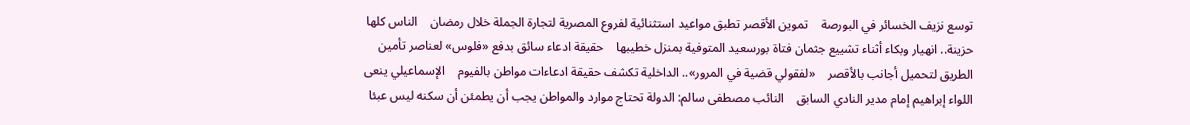توسع نزيف الخسائر في البورصة    تموين الأقصر تطبق مواعيد استثنائية لفروع المصرية لتجارة الجملة خلال رمضان    الناس كلها حزينة.. انهيار وبكاء أثناء تشييع جثمان فتاة بورسعيد المتوفية بمنزل خطيبها    حقيقة ادعاء سائق بدفع «فلوس» لعناصر تأمين الطريق لتحميل أجانب بالأقصر    «لفقولي قضية في المرور».. الداخلية تكشف حقيقة ادعاءات مواطن بالفيوم    الإسماعيلي ينعى اللواء إبراهيم إمام مدير النادي السابق    النائب مصطفى سالم: الدولة تحتاج موارد والمواطن يجب أن يطمئن أن سكنه ليس عبئا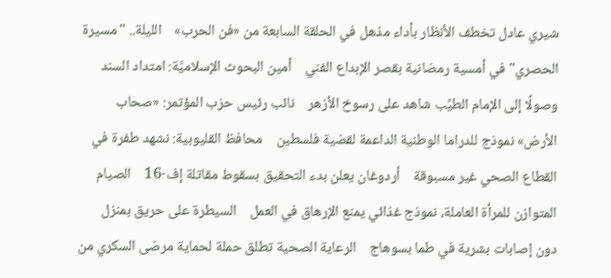شيري عادل تخطف الأنظار بأداء مذهل في الحلقة السابعة من «فن الحرب»    الليلة.. "مسيرة الحصري" في أمسية رمضانية بقصر الإبداع الفني    أمين البحوث الإسلاميَّة: امتداد السند وصولًا إلى الإمام الطيِّب شاهد على رسوخ الأزهر    نائب رئيس حزب المؤتمر: «صحاب الأرض» نموذج للدراما الوطنية الداعمة لقضية فلسطين    محافظ القليوبية: نشهد طفرة في القطاع الصحي غير مسبوقة    أردوغان يعلن بدء التحقيق بسقوط مقاتلة إف-16    الصيام المتوازن للمرأة العاملة، نموذج غذائي يمنع الإرهاق في العمل    السيطرة على حريق بمنزل دون إصابات بشرية في طما بسوهاج    الرعاية الصحية تطلق حملة لحماية مرضى السكري من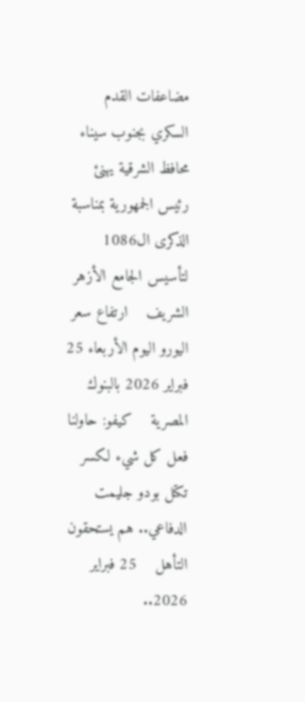مضاعفات القدم السكري بجنوب سيناء    محافظ الشرقية يهنئ رئيس الجمهورية بمناسبة الذكرى ال1086 لتأسيس الجامع الأزهر الشريف    ارتفاع سعر اليورو اليوم الأربعاء 25 فبراير 2026 بالبنوك المصرية    كيفو: حاولنا فعل كل شيء لكسر تكتل بودو جليمت الدفاعي.. هم يستحقون التأهل    25 فبراير 2026..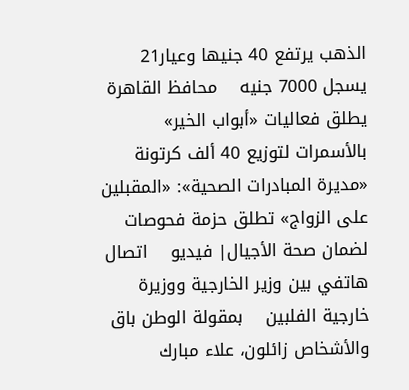الذهب يرتفع 40 جنيها وعيار21 يسجل 7000 جنيه    محافظ القاهرة يطلق فعاليات «أبواب الخير» بالأسمرات لتوزيع 40 ألف كرتونة    «مديرة المبادرات الصحية»: «المقبلين على الزواج» تطلق حزمة فحوصات لضمان صحة الأجيال| فيديو    اتصال هاتفي بين وزير الخارجية ووزيرة خارجية الفلبين    بمقولة الوطن باق والأشخاص زائلون، علاء مبارك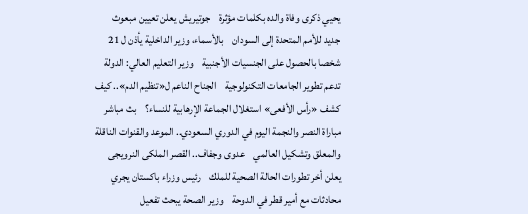يحيي ذكرى وفاة والده بكلمات مؤثرة    جوتيريش يعلن تعيين مبعوث جديد للأمم المتحدة إلى السودان    بالأسماء، وزير الداخلية يأذن ل 21 شخصا بالحصول على الجنسيات الأجنبية    وزير التعليم العالي: الدولة تدعم تطوير الجامعات التكنولوجية    الجناح الناعم ل«تنظيم الدم».. كيف كشف «رأس الأفعى» استغلال الجماعة الإرهابية للنساء؟    بث مباشر مباراة النصر والنجمة اليوم في الدوري السعودي.. الموعد والقنوات الناقلة والمعلق وتشكيل العالمي    عدوى وجفاف.. القصر الملكى النرويجى يعلن أخر تطورات الحالة الصحية للملك    رئيس وزراء باكستان يجري محادثات مع أمير قطر في الدوحة    وزير الصحة يبحث تفعيل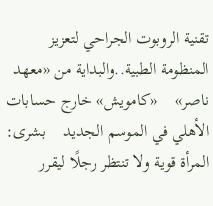تقنية الروبوت الجراحي لتعزيز المنظومة الطبية..والبداية من «معهد ناصر»    «كامويش» خارج حسابات الأهلي في الموسم الجديد    بشرى: المرأة قوية ولا تنتظر رجلًا ليقرر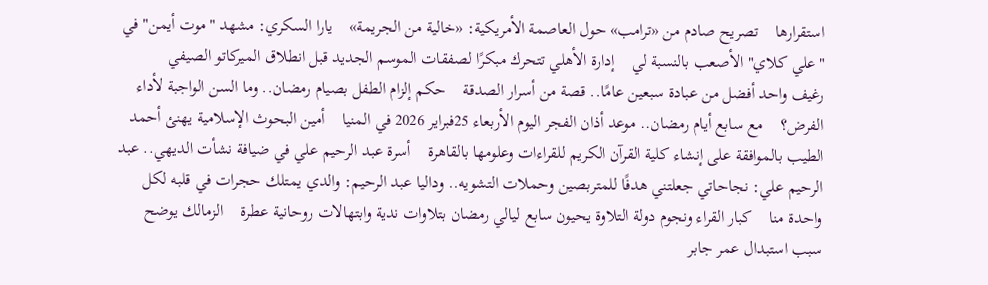استقرارها    تصريح صادم من «ترامب» حول العاصمة الأمريكية: «خالية من الجريمة»    يارا السكري: مشهد "موت أيمن" في "علي كلاي" الأصعب بالنسبة لي    إدارة الأهلي تتحرك مبكرًا لصفقات الموسم الجديد قبل انطلاق الميركاتو الصيفي    رغيف واحد أفضل من عبادة سبعين عامًا.. قصة من أسرار الصدقة    حكم إلزام الطفل بصيام رمضان.. وما السن الواجبة لأداء الفرض؟    مع سابع أيام رمضان.. موعد أذان الفجر اليوم الأربعاء 25فبراير 2026 في المنيا    أمين البحوث الإسلامية يهنئ أحمد الطيب بالموافقة على إنشاء كلية القرآن الكريم للقراءات وعلومها بالقاهرة    أسرة عبد الرحيم علي في ضيافة نشأت الديهي.. عبد الرحيم علي: نجاحاتي جعلتني هدفًا للمتربصين وحملات التشويه.. وداليا عبد الرحيم: والدي يمتلك حجرات في قلبه لكل واحدة منا    كبار القراء ونجوم دولة التلاوة يحيون سابع ليالي رمضان بتلاوات ندية وابتهالات روحانية عطرة    الزمالك يوضح سبب استبدال عمر جابر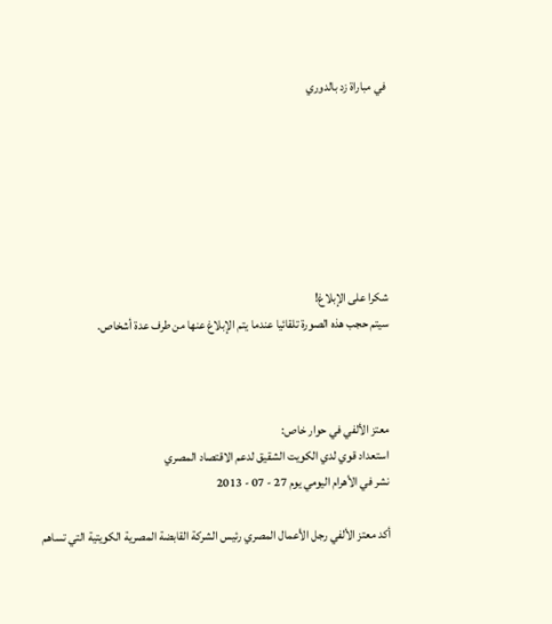في مباراة زد بالدوري







شكرا على الإبلاغ!
سيتم حجب هذه الصورة تلقائيا عندما يتم الإبلاغ عنها من طرف عدة أشخاص.



معتز الألفي في حوار خاص:
استعداد قوي لدي الكويت الشقيق لدعم الاقتصاد المصري
نشر في الأهرام اليومي يوم 27 - 07 - 2013

أكد معتز الألفي رجل الأعمال المصري رئيس الشركة القابضة المصرية الكويتية التي تساهم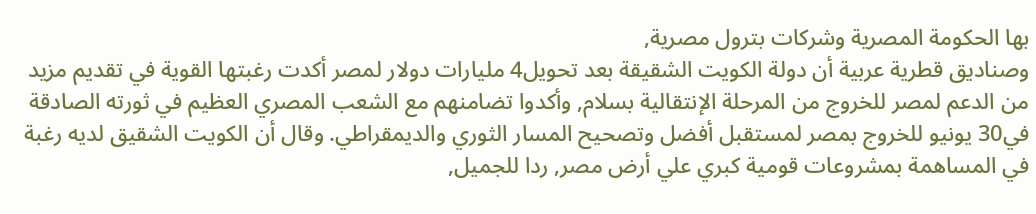بها الحكومة المصرية وشركات بترول مصرية,
وصناديق قطرية عربية أن دولة الكويت الشقيقة بعد تحويل4 مليارات دولار لمصر أكدت رغبتها القوية في تقديم مزيد من الدعم لمصر للخروج من المرحلة الإنتقالية بسلام, وأكدوا تضامنهم مع الشعب المصري العظيم في ثورته الصادقة في30 يونيو للخروج بمصر لمستقبل أفضل وتصحيح المسار الثوري والديمقراطي. وقال أن الكويت الشقيق لديه رغبة في المساهمة بمشروعات قومية كبري علي أرض مصر, ردا للجميل,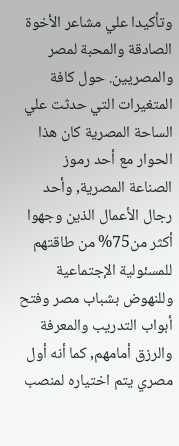وتأكيدا علي مشاعر الأخوة الصادقة والمحبة لمصر والمصريين. حول كافة المتغيرات التي حدثت علي الساحة المصرية كان هذا الحوار مع أحد رموز الصناعة المصرية, وأحد رجال الأعمال الذين وجهوا أكثر من75% من طاقتهم للمسئولية الإجتماعية وللنهوض بشباب مصر وفتح أبواب التدريب والمعرفة والرزق أمامهم, كما أنه أول مصري يتم اختياره لمنصب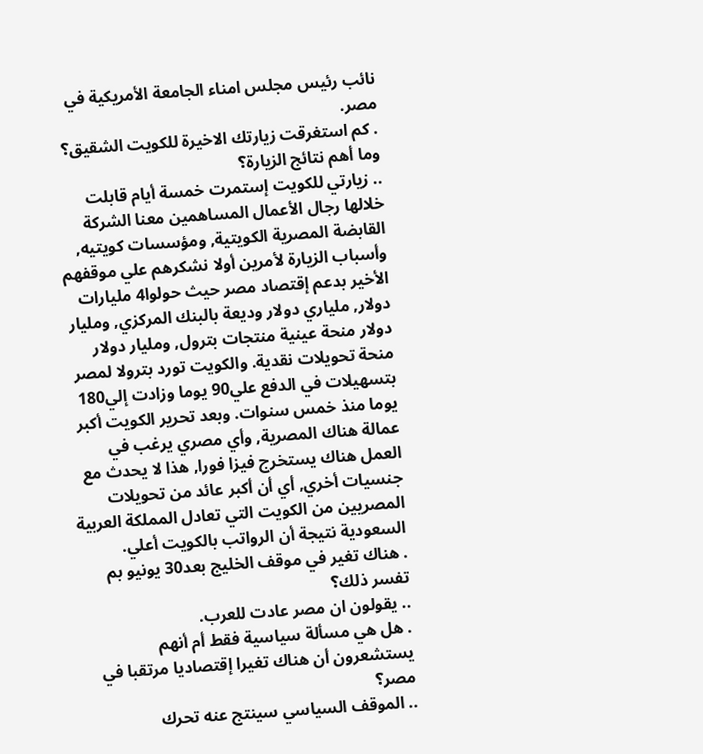نائب رئيس مجلس امناء الجامعة الأمريكية في مصر.
. كم استغرقت زيارتك الاخيرة للكويت الشقيق؟ وما أهم نتائج الزيارة؟
.. زيارتي للكويت إستمرت خمسة أيام قابلت خلالها رجال الأعمال المساهمين معنا الشركة القابضة المصرية الكويتية, ومؤسسات كويتيه, وأسباب الزيارة لأمرين أولا نشكرهم علي موقفهم الأخير بدعم إقتصاد مصر حيث حولوا4 مليارات دولار, ملياري دولار وديعة بالبنك المركزي, ومليار دولار منحة عينية منتجات بترول, ومليار دولار منحة تحويلات نقدية. والكويت تورد بترولا لمصر بتسهيلات في الدفع علي90 يوما وزادت إلي180 يوما منذ خمس سنوات. وبعد تحرير الكويت أكبر عمالة هناك المصرية, وأي مصري يرغب في العمل هناك يستخرج فيزا فورا, هذا لا يحدث مع جنسيات أخري, أي أن أكبر عائد من تحويلات المصريين من الكويت التي تعادل المملكة العربية السعودية نتيجة أن الرواتب بالكويت أعلي.
. هناك تغير في موقف الخليج بعد30 يونيو بم تفسر ذلك؟
.. يقولون ان مصر عادت للعرب.
. هل هي مسألة سياسية فقط أم أنهم يستشعرون أن هناك تغيرا إقتصاديا مرتقبا في مصر؟
.. الموقف السياسي سينتج عنه تحرك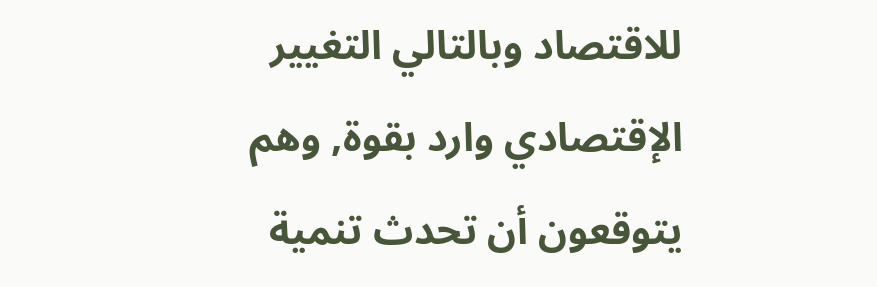للاقتصاد وبالتالي التغيير الإقتصادي وارد بقوة, وهم يتوقعون أن تحدث تنمية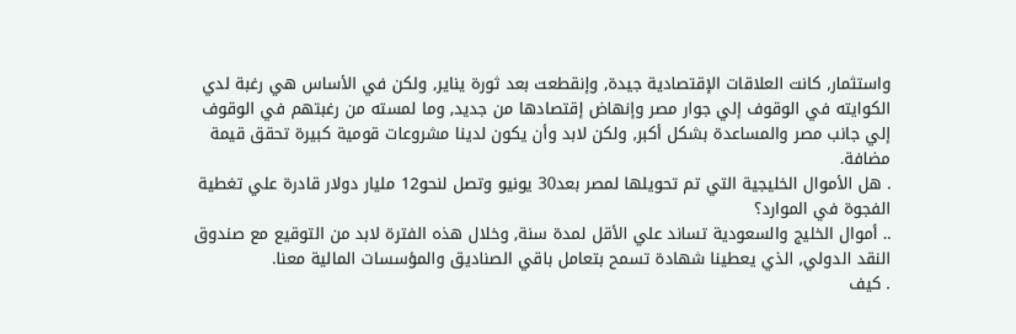واستثمار, كانت العلاقات الإقتصادية جيدة, وإنقطعت بعد ثورة يناير, ولكن في الأساس هي رغبة لدي الكوايته في الوقوف إلي جوار مصر وإنهاض إقتصادها من جديد, وما لمسته من رغبتهم في الوقوف إلي جانب مصر والمساعدة بشكل أكبر, ولكن لابد وأن يكون لدينا مشروعات قومية كبيرة تحقق قيمة مضافة.
. هل الأموال الخليجية التي تم تحويلها لمصر بعد30 يونيو وتصل لنحو12 مليار دولار قادرة علي تغطية الفجوة في الموارد؟
.. أموال الخليج والسعودية تساند علي الأقل لمدة سنة, وخلال هذه الفترة لابد من التوقيع مع صندوق النقد الدولي, الذي يعطينا شهادة تسمح بتعامل باقي الصناديق والمؤسسات المالية معنا.
. كيف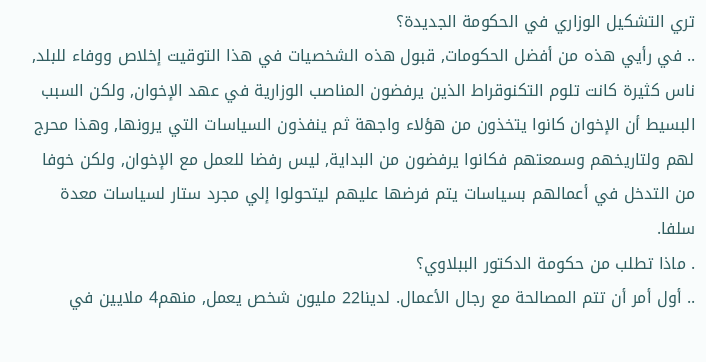تري التشكيل الوزاري في الحكومة الجديدة؟
.. في رأيي هذه من أفضل الحكومات, قبول هذه الشخصيات في هذا التوقيت إخلاص ووفاء للبلد, ناس كثيرة كانت تلوم التكنوقراط الذين يرفضون المناصب الوزارية في عهد الإخوان, ولكن السبب البسيط أن الإخوان كانوا يتخذون من هؤلاء واجهة ثم ينفذون السياسات التي يرونها, وهذا محرج لهم ولتاريخهم وسمعتهم فكانوا يرفضون من البداية, ليس رفضا للعمل مع الإخوان, ولكن خوفا من التدخل في أعمالهم بسياسات يتم فرضها عليهم ليتحولوا إلي مجرد ستار لسياسات معدة سلفا.
. ماذا تطلب من حكومة الدكتور الببلاوي؟
.. أول أمر أن تتم المصالحة مع رجال الأعمال. لدينا22 مليون شخص يعمل, منهم4 ملايين في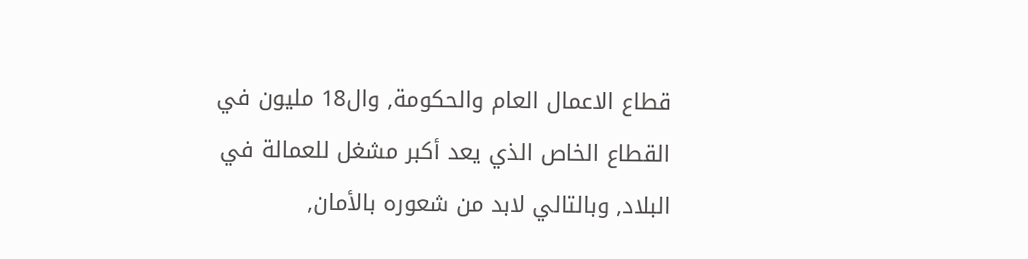قطاع الاعمال العام والحكومة, وال18 مليون في القطاع الخاص الذي يعد أكبر مشغل للعمالة في البلاد, وبالتالي لابد من شعوره بالأمان,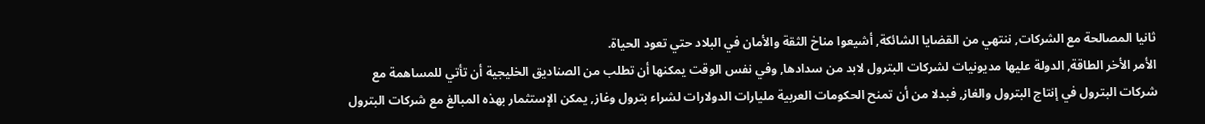ثانيا المصالحة مع الشركات, ننتهي من القضايا الشائكة, أشيعوا مناخ الثقة والأمان في البلاد حتي تعود الحياة.
الأمر الأخر الطاقة, الدولة عليها مديونيات لشركات البترول لابد من سدادها, وفي نفس الوقت يمكنها أن تطلب من الصناديق الخليجية أن تأتي للمساهمة مع شركات البترول في إنتاج البترول والغاز, فبدلا من أن تمنح الحكومات العربية مليارات الدولارات لشراء بترول وغاز, يمكن الإستثمار بهذه المبالغ مع شركات البترول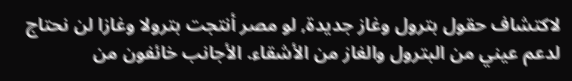لاكتشاف حقول بترول وغاز جديدة, لو مصر أنتجت بترولا وغازا لن نحتاج لدعم عيني من البترول والغاز من الأشقاء. الأجانب خائفون من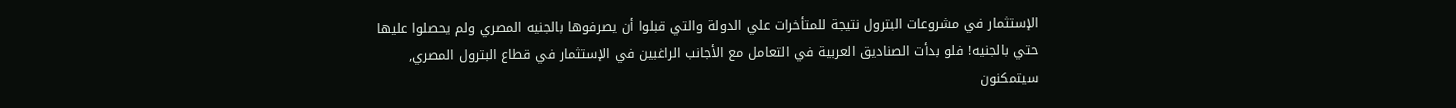الإستثمار في مشروعات البترول نتيجة للمتأخرات علي الدولة والتي قبلوا أن يصرفوها بالجنيه المصري ولم يحصلوا عليها حتي بالجنيه! فلو بدأت الصناديق العربية في التعامل مع الأجانب الراغبين في الإستثمار في قطاع البترول المصري, سيتمكنون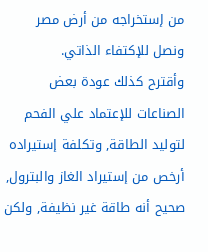من إستخراجه من أرض مصر ونصل للإكتفاء الذاتي.
وأقترح كذلك عودة بعض الصناعات للإعتماد علي الفحم لتوليد الطاقة, وتكلفة إستيراده أرخص من إستيراد الغاز والبترول, صحيح أنه طاقة غير نظيفة, ولكن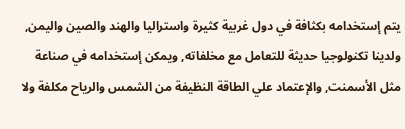يتم إستخدامه بكثافة في دول غربية كثيرة واستراليا والهند والصين واليمن, ولدينا تكنولوجيا حديثة للتعامل مع مخلفاته, ويمكن إستخدامه في صناعة مثل الأسمنت, والإعتماد علي الطاقة النظيفة من الشمس والرياح مكلفة ولا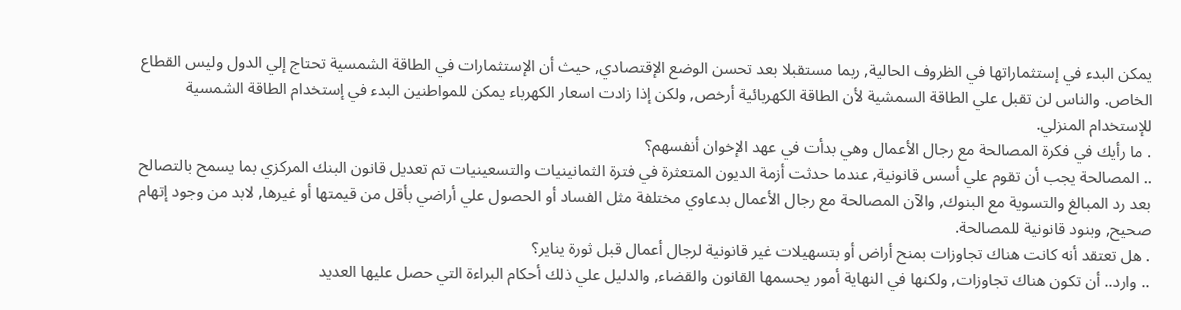يمكن البدء في إستثماراتها في الظروف الحالية, ربما مستقبلا بعد تحسن الوضع الإقتصادي, حيث أن الإستثمارات في الطاقة الشمسية تحتاج إلي الدول وليس القطاع الخاص. والناس لن تقبل علي الطاقة السمشية لأن الطاقة الكهربائية أرخص, ولكن إذا زادت اسعار الكهرباء يمكن للمواطنين البدء في إستخدام الطاقة الشمسية للإستخدام المنزلي.
. ما رأيك في فكرة المصالحة مع رجال الأعمال وهي بدأت في عهد الإخوان أنفسهم؟
.. المصالحة يجب أن تقوم علي أسس قانونية, عندما حدثت أزمة الديون المتعثرة في فترة الثمانينيات والتسعينيات تم تعديل قانون البنك المركزي بما يسمح بالتصالح بعد رد المبالغ والتسوية مع البنوك, والآن المصالحة مع رجال الأعمال بدعاوي مختلفة مثل الفساد أو الحصول علي أراضي بأقل من قيمتها أو غيرها, لابد من وجود إتهام صحيح, وبنود قانونية للمصالحة.
. هل تعتقد أنه كانت هناك تجاوزات بمنح أراض أو بتسهيلات غير قانونية لرجال أعمال قبل ثورة يناير؟
.. وارد.. أن تكون هناك تجاوزات, ولكنها في النهاية أمور يحسمها القانون والقضاء, والدليل علي ذلك أحكام البراءة التي حصل عليها العديد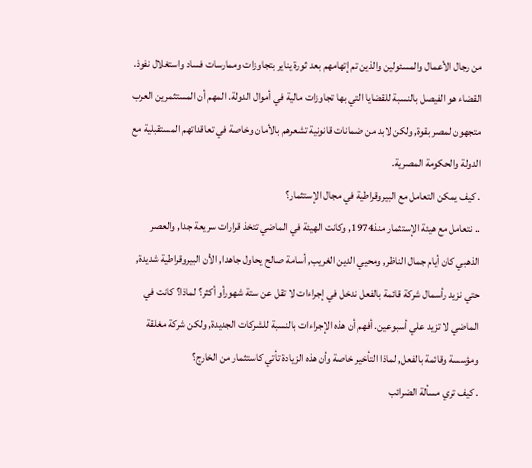من رجال الأعمال والمسئولين والذين تم إتهامهم بعد ثورة يناير بتجاوزات وممارسات فساد واستغلال نفوذ. القضاء هو الفيصل بالنسبة للقضايا التي بها تجاوزات مالية في أموال الدولة. المهم أن المستثمرين العرب متجهون لمصر بقوة, ولكن لابد من ضمانات قانونية تشعرهم بالأمان وخاصة في تعاقداتهم المستقبلية مع الدولة والحكومة المصرية.
. كيف يمكن التعامل مع البيروقراطية في مجال الإستثمار؟
.. نتعامل مع هيئة الإستثمار منذ1974, وكانت الهيئة في الماضي تتخذ قرارات سريعة جدا, والعصر الذهبي كان أيام جمال الناظر, ومحيي الدين الغريب, أسامة صالح يحاول جاهدا, الأن البيروقراطية شديدة, حتي نزيد رأسمال شركة قائمة بالفعل ندخل في إجراءات لا تقل عن ستة شهورأو أكثر؟ لماذا؟ كانت في الماضي لا تزيد علي أسبوعين. أفهم أن هذه الإجراءات بالنسبة للشركات الجديدة, ولكن شركة مغلقة ومؤسسة وقائمة بالفعل, لماذا التأخير خاصة وأن هذه الزيادة تأتي كاستثمار من الخارج؟
. كيف تري مسألة الضرائب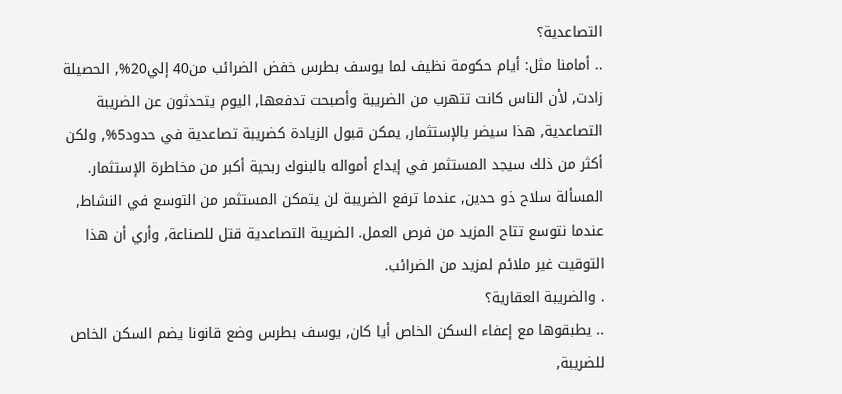التصاعدية؟
.. أمامنا مثل: أيام حكومة نظيف لما يوسف بطرس خفض الضرائب من40 إلي20%, الحصيلة زادت, لأن الناس كانت تتهرب من الضريبة وأصبحت تدفعها, اليوم يتحدثون عن الضريبة التصاعدية, هذا سيضر بالإستثمار, يمكن قبول الزيادة كضريبة تصاعدية في حدود5%, ولكن أكثر من ذلك سيجد المستثمر في إيداع أمواله بالبنوك ربحية أكبر من مخاطرة الإستثمار. المسألة سلاح ذو حدين, عندما ترفع الضريبة لن يتمكن المستثمر من التوسع في النشاط, عندما نتوسع تتاح المزيد من فرص العمل. الضريبة التصاعدية قتل للصناعة, وأري أن هذا التوقيت غير ملائم لمزيد من الضرائب.
. والضريبة العقارية؟
.. يطبقوها مع إعفاء السكن الخاص أيا كان, يوسف بطرس وضع قانونا يضم السكن الخاص للضريبة,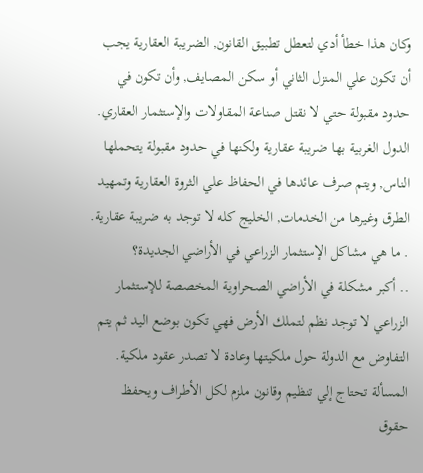وكان هذا خطأ أدي لتعطل تطبيق القانون, الضريبة العقارية يجب أن تكون علي المنزل الثاني أو سكن المصايف, وأن تكون في حدود مقبولة حتي لا نقتل صناعة المقاولات والإستثمار العقاري. الدول الغربية بها ضريبة عقارية ولكنها في حدود مقبولة يتحملها الناس, ويتم صرف عائدها في الحفاظ علي الثروة العقارية وتمهيد الطرق وغيرها من الخدمات, الخليج كله لا توجد به ضريبة عقارية.
. ما هي مشاكل الإستثمار الزراعي في الأراضي الجديدة؟
.. أكبر مشكلة في الأراضي الصحراوية المخصصة للإستثمار الزراعي لا توجد نظم لتملك الأرض فهي تكون بوضع اليد ثم يتم التفاوض مع الدولة حول ملكيتها وعادة لا تصدر عقود ملكية. المسألة تحتاج إلي تنظيم وقانون ملزم لكل الأطراف ويحفظ حقوق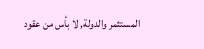المستثمر والدولة, لا بأس من عقود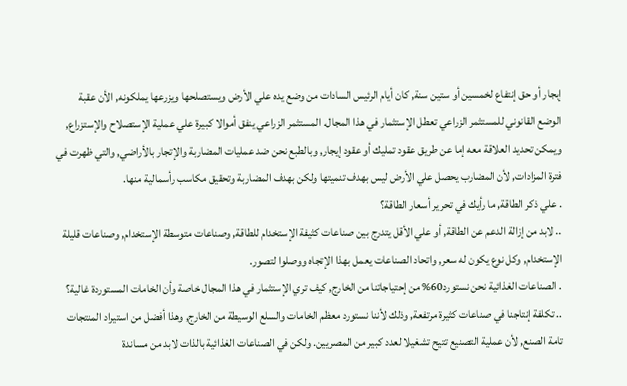إبجار أو حق إنتفاع لخمسين أو ستين سنة, كان أيام الرئيس السادات من وضع يده علي الأرض ويستصلحها ويزرعها يملكونه, الأن عقبة الوضع القانوني للمستثمر الزراعي تعطل الإستثمار في هذا المجال. المستثمر الزراعي ينفق أموالا كبيرة علي عملية الإستصلاح والإستزراع, ويمكن تحديد العلاقة معه إما عن طريق عقود تمليك أو عقود إيجار, وبالطبع نحن ضد عمليات المضاربة والإتجار بالأراضي, والتي ظهرت في فترة المزادات, لأن المضارب يحصل علي الأرض ليس بهدف تنميتها ولكن بهدف المضاربة وتحقيق مكاسب رأسمالية منها.
. علي ذكر الطاقة, ما رأيك في تحرير أسعار الطاقة؟
.. لابد من إزالة الدعم عن الطاقة, أو علي الأقل يتدرج بين صناعات كثيفة الإستخدام للطاقة, وصناعات متوسطة الإستخدام, وصناعات قليلة الإستخدام, وكل نوع يكون له سعر, واتحاد الصناعات يعمل بهذا الإتجاه ووصلوا لتصور.
. الصناعات الغذائية نحن نستورد60% من إحتياجاتنا من الخارج, كيف تري الإستثمار في هذا المجال خاصة وأن الخامات المستوردة غالية؟
.. تكلفة إنتاجنا في صناعات كثيرة مرتفعة, وذلك لأننا نستورد معظم الخامات والسلع الوسيطة من الخارج, وهذا أفضل من استيراد المنتجات تامة الصنع, لأن عملية التصنيع تتيح تشغيلا لعدد كبير من المصريين. ولكن في الصناعات الغذائية بالذات لابد من مساندة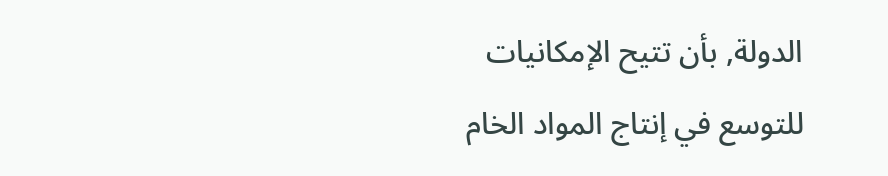الدولة, بأن تتيح الإمكانيات للتوسع في إنتاج المواد الخام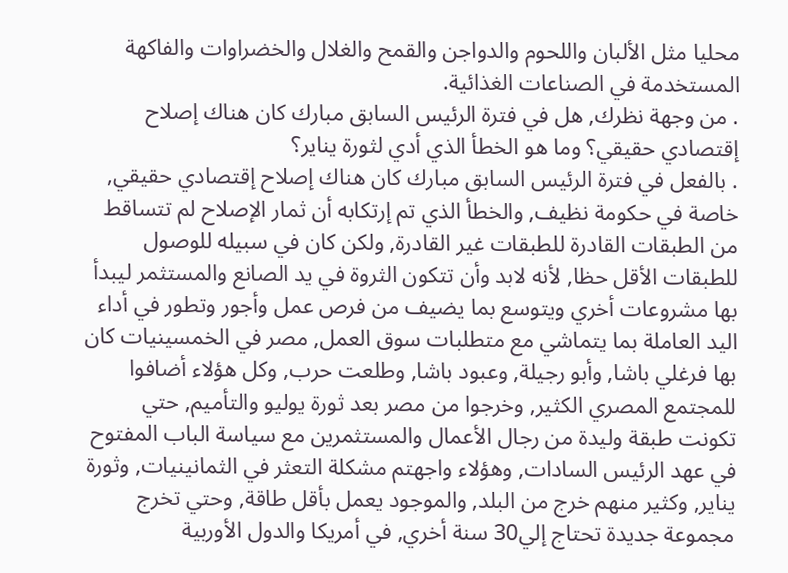محليا مثل الألبان واللحوم والدواجن والقمح والغلال والخضراوات والفاكهة المستخدمة في الصناعات الغذائية.
. من وجهة نظرك, هل في فترة الرئيس السابق مبارك كان هناك إصلاح إقتصادي حقيقي؟ وما هو الخطأ الذي أدي لثورة يناير؟
. بالفعل في فترة الرئيس السابق مبارك كان هناك إصلاح إقتصادي حقيقي, خاصة في حكومة نظيف, والخطأ الذي تم إرتكابه أن ثمار الإصلاح لم تتساقط من الطبقات القادرة للطبقات غير القادرة, ولكن كان في سبيله للوصول للطبقات الأقل حظا, لأنه لابد وأن تتكون الثروة في يد الصانع والمستثمر ليبدأ بها مشروعات أخري ويتوسع بما يضيف من فرص عمل وأجور وتطور في أداء اليد العاملة بما يتماشي مع متطلبات سوق العمل, مصر في الخمسينيات كان بها فرغلي باشا, وأبو رجيلة, وعبود باشا, وطلعت حرب, وكل هؤلاء أضافوا للمجتمع المصري الكثير, وخرجوا من مصر بعد ثورة يوليو والتأميم, حتي تكونت طبقة وليدة من رجال الأعمال والمستثمرين مع سياسة الباب المفتوح في عهد الرئيس السادات, وهؤلاء واجهتم مشكلة التعثر في الثمانينيات, وثورة يناير, وكثير منهم خرج من البلد, والموجود يعمل بأقل طاقة, وحتي تخرج مجموعة جديدة تحتاج إلي30 سنة أخري, في أمريكا والدول الأوربية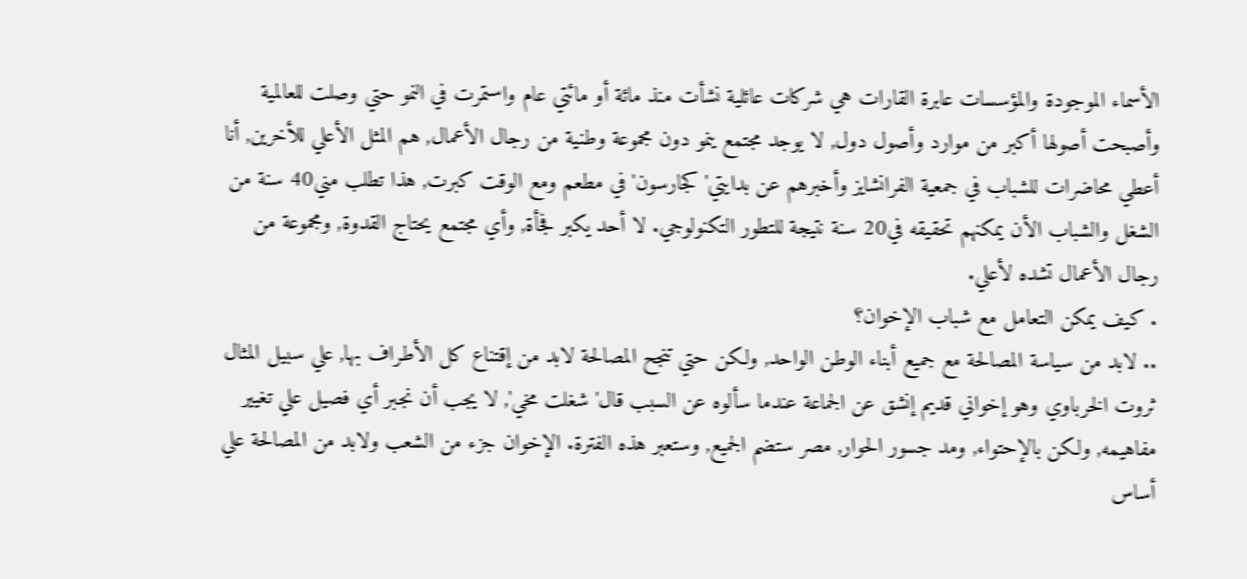الأسماء الموجودة والمؤسسات عابرة القارات هي شركات عائلية نشأت منذ مائة أو مائتي عام واستمرت في النمو حتي وصلت للعالمية وأصبحت أصولها أكبر من موارد وأصول دول, لا يوجد مجتمع ينمو دون مجموعة وطنية من رجال الأعمال, هم المثل الأعلي للأخرين, أنا أعطي محاضرات للشباب في جمعية الفرانشايز وأخبرهم عن بدايتي' كجارسون' في مطعم ومع الوقت كبرت, هذا تطلب مني40 سنة من الشغل والشباب الأن يمكنهم تحقيقه في20 سنة نتيجة للتطور التكنولوجي. لا أحد يكبر فجأة, وأي مجتمع يحتاج القدوة, ومجموعة من رجال الأعمال تشده لأعلي.
. كيف يمكن التعامل مع شباب الإخوان؟
.. لابد من سياسة المصالحة مع جميع أبناء الوطن الواحد, ولكن حتي تنجح المصالحة لابد من إقتناع كل الأطراف بها, علي سبيل المثال ثروت الخرباوي وهو إخواني قديم إنشق عن الجماعة عندما سألوه عن السبب قال' شغلت مخي', لا يجب أن نجبر أي فصيل علي تغيير مفاهيمه, ولكن بالإحتواء, ومد جسور الحوار, مصر ستضم الجميع, وستعبر هذه الفترة. الإخوان جزء من الشعب ولابد من المصالحة علي أساس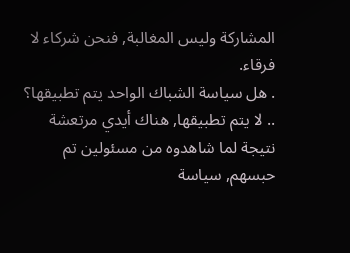المشاركة وليس المغالبة, فنحن شركاء لا فرقاء.
. هل سياسة الشباك الواحد يتم تطبيقها؟
.. لا يتم تطبيقها, هناك أيدي مرتعشة نتيجة لما شاهدوه من مسئولين تم حبسهم, سياسة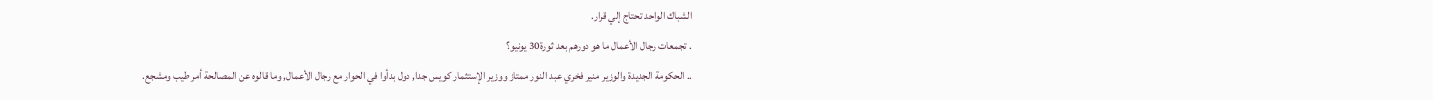الشباك الواحد تحتاج إلي قرار.
. تجمعات رجال الأعمال ما هو دورهم بعد ثورة30 يونيو؟
.. الحكومة الجديدة والوزير منير فخري عبد النور ممتاز ووزير الإستثمار كويس جدا, دول بدأوا في الحوار مع رجال الأعمال, وما قالوه عن المصالحة أمر طيب ومشجع.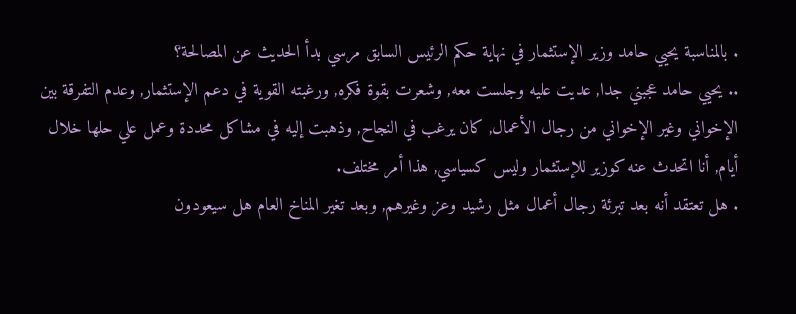. بالمناسبة يحيي حامد وزير الإستثمار في نهاية حكم الرئيس السابق مرسي بدأ الحديث عن المصالحة؟
.. يحيي حامد عجبني جدا, عديت عليه وجلست معه, وشعرت بقوة فكره, ورغبته القوية في دعم الإستثمار, وعدم التفرقة بين الإخواني وغير الإخواني من رجال الأعمال, كان يرغب في النجاح, وذهبت إليه في مشاكل محددة وعمل علي حلها خلال أيام, أنا اتحدث عنه كوزير للإستثمار وليس كسياسي, هذا أمر مختلف.
. هل تعتقد أنه بعد تبرئة رجال أعمال مثل رشيد وعز وغيرهم, وبعد تغير المناخ العام هل سيعودون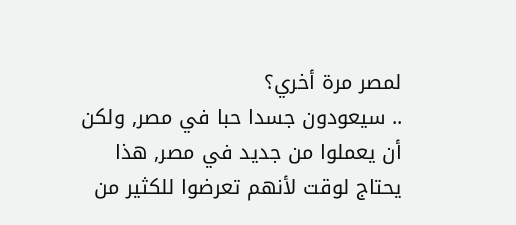لمصر مرة أخري؟
.. سيعودون جسدا حبا في مصر, ولكن أن يعملوا من جديد في مصر, هذا يحتاج لوقت لأنهم تعرضوا للكثير من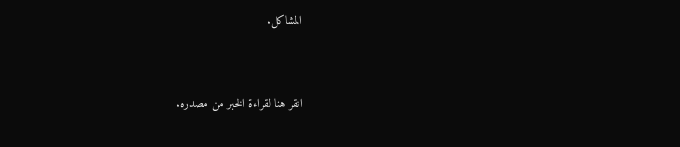المشاكل.


انقر هنا لقراءة الخبر من مصدره.